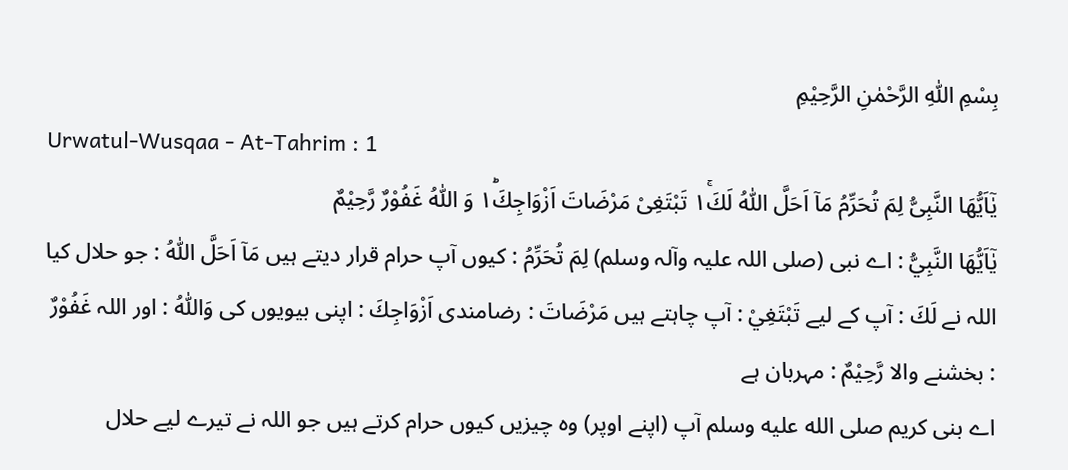بِسْمِ اللّٰهِ الرَّحْمٰنِ الرَّحِيْمِ
Urwatul-Wusqaa - At-Tahrim : 1
یٰۤاَیُّهَا النَّبِیُّ لِمَ تُحَرِّمُ مَاۤ اَحَلَّ اللّٰهُ لَكَ١ۚ تَبْتَغِیْ مَرْضَاتَ اَزْوَاجِكَ١ؕ وَ اللّٰهُ غَفُوْرٌ رَّحِیْمٌ
يٰٓاَيُّهَا النَّبِيُّ : اے نبی (صلی اللہ علیہ وآلہ وسلم) لِمَ تُحَرِّمُ : کیوں آپ حرام قرار دیتے ہیں مَآ اَحَلَّ اللّٰهُ : جو حلال کیا اللہ نے لَكَ : آپ کے لیے تَبْتَغِيْ : آپ چاہتے ہیں مَرْضَاتَ : رضامندی اَزْوَاجِكَ : اپنی بیویوں کی وَاللّٰهُ : اور اللہ غَفُوْرٌ : بخشنے والا رَّحِيْمٌ : مہربان ہے
اے بنی کریم صلى الله عليه وسلم آپ (اپنے اوپر) وہ چیزیں کیوں حرام کرتے ہیں جو اللہ نے تیرے لیے حلال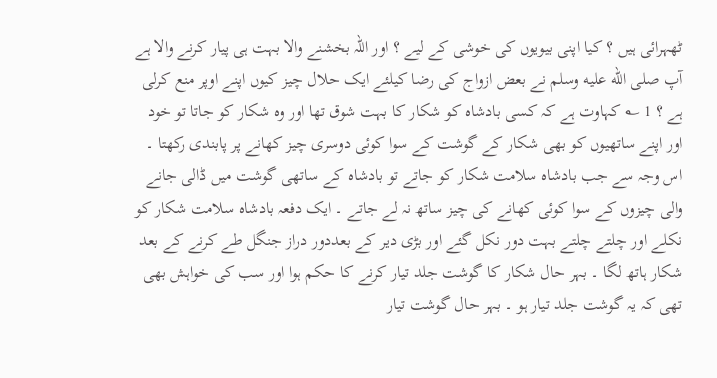ٹھہرائی ہیں ؟ کیا اپنی بیویوں کی خوشی کے لیے ؟ اور اللہ بخشنے والا بہت ہی پیار کرنے والا ہے
آپ صلى الله عليه وسلم نے بعض ازواج کی رضا کیلئے ایک حلال چیز کیوں اپنے اوپر منع کرلی ہے ؟ 1 ؎ کہاوت ہے کہ کسی بادشاہ کو شکار کا بہت شوق تھا اور وہ شکار کو جاتا تو خود اور اپنے ساتھیوں کو بھی شکار کے گوشت کے سوا کوئی دوسری چیز کھانے پر پابندی رکھتا ۔ اس وجہ سے جب بادشاہ سلامت شکار کو جاتے تو بادشاہ کے ساتھی گوشت میں ڈالی جانے والی چیزوں کے سوا کوئی کھانے کی چیز ساتھ نہ لے جاتے ۔ ایک دفعہ بادشاہ سلامت شکار کو نکلے اور چلتے چلتے بہت دور نکل گئے اور بڑی دیر کے بعددور دراز جنگل طے کرنے کے بعد شکار ہاتھ لگا ۔ بہر حال شکار کا گوشت جلد تیار کرنے کا حکم ہوا اور سب کی خواہش بھی تھی کہ یہ گوشت جلد تیار ہو ۔ بہر حال گوشت تیار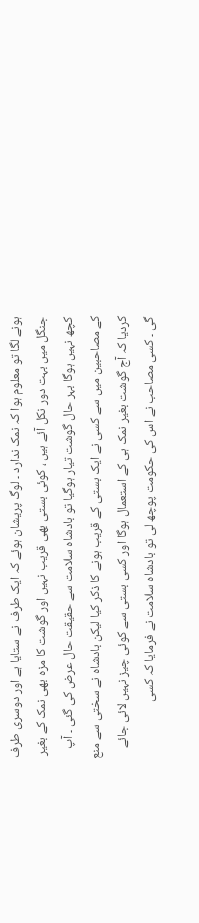ہونے لگا تو معلوم ہوا کہ نمک ندارد ۔ لوگ پریشان ہوئے کہ ایک طرف نے ستایا ہے اور دوسری طرف جنگل میں بہت دور نکل آئے ہیں ، کوئی بستی بھی قریب نہیں اور گوشت کا مزہ بھی نمک کے بغیر کچھ نہیں ہوگا بہر حال گوشت تیار ہوگیا تو بادشاہ سلامت سے حقیقت حال عرض کی گئی ۔ آپ کے مصاحبین میں سے کسی نے ایک بستی کے قریب ہونے کا ذکر کیا لیکن بادشاہ نے سختی سے منع کردیا کہ آج گوشت بغیر نمک ہی کے استعمال ہوگا اور کسی بستی سے کوئی چیز نہیں لائی جائے گی ۔ کسی مصاحب نے اس کی حکومت پوچھ لی تو بادشاہ سلامت نے فرمایا کہ کسی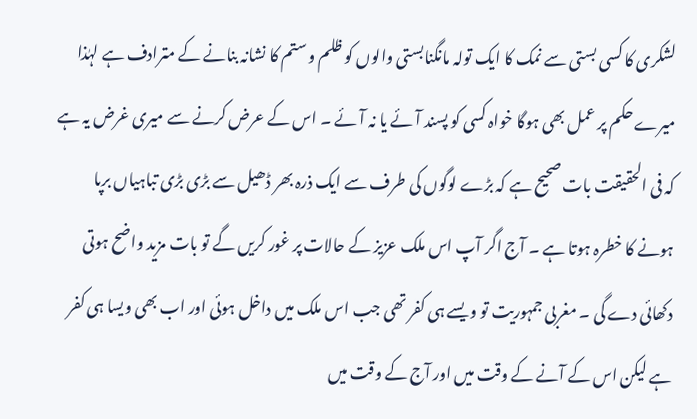لشکری کا کسی بستی سے نمک کا ایک تولہ مانگنابستی والوں کو ظلم و ستم کا نشانہ بنانے کے مترادف ہے لہٰذا میرے حکم پر عمل بھی ہوگا خواہ کسی کو پسند آئے یا نہ آئے ۔ اس کے عرض کرنے سے میری غرض یہ ہے کہ فی الحقیقت بات صحیح ہے کہ بڑے لوگوں کی طرف سے ایک ذرہ بھر ڈھیل سے بڑی بڑی تباہیاں برپا ہونے کا خطرہ ہوتا ہے ۔ آج اگر آپ اس ملک عزیز کے حالات پر غور کریں گے تو بات مزید واضح ہوتی دکھائی دے گی ۔ مغربی جمہوریت تو ویسے ہی کفر تھی جب اس ملک میں داخل ہوئی اور اب بھی ویسا ہی کفر ہے لیکن اس کے آنے کے وقت میں اور آج کے وقت میں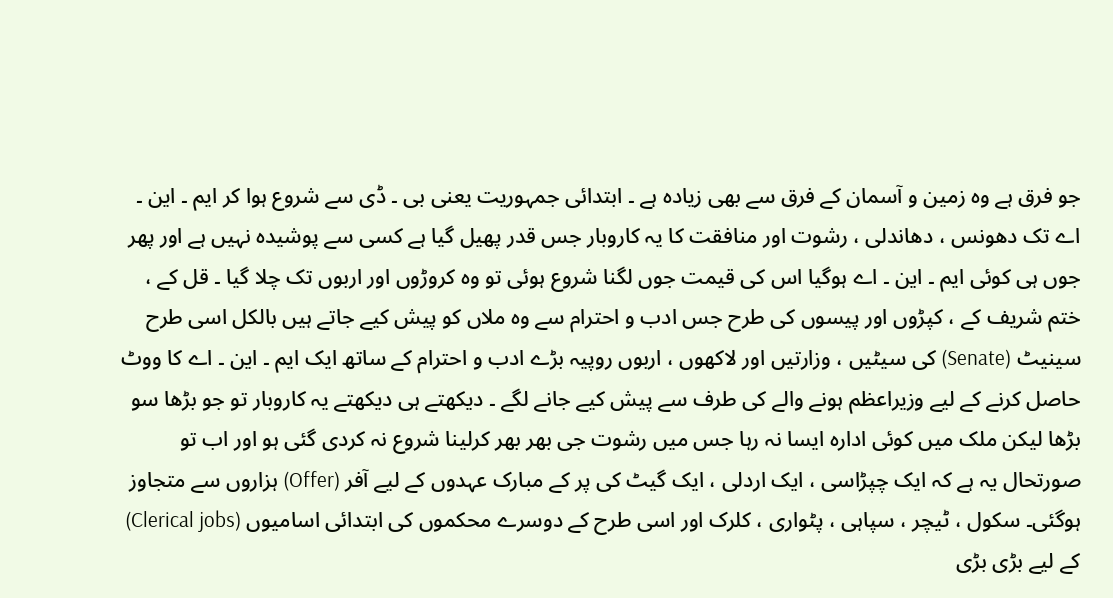جو فرق ہے وہ زمین و آسمان کے فرق سے بھی زیادہ ہے ۔ ابتدائی جمہوریت یعنی بی ۔ ڈی سے شروع ہوا کر ایم ۔ این ۔ اے تک دھونس ، دھاندلی ، رشوت اور منافقت کا یہ کاروبار جس قدر پھیل گیا ہے کسی سے پوشیدہ نہیں ہے اور پھر جوں ہی کوئی ایم ۔ این ۔ اے ہوگیا اس کی قیمت جوں لگنا شروع ہوئی تو وہ کروڑوں اور اربوں تک چلا گیا ۔ قل کے ، ختم شریف کے ، کپڑوں اور پیسوں کی طرح جس ادب و احترام سے وہ ملاں کو پیش کیے جاتے ہیں بالکل اسی طرح سینیٹ (Senate) کی سیٹیں ، وزارتیں اور لاکھوں ، اربوں روپیہ بڑے ادب و احترام کے ساتھ ایک ایم ۔ این ۔ اے کا ووٹ حاصل کرنے کے لیے وزیراعظم ہونے والے کی طرف سے پیش کیے جانے لگے ۔ دیکھتے ہی دیکھتے یہ کاروبار تو جو بڑھا سو بڑھا لیکن ملک میں کوئی ادارہ ایسا نہ رہا جس میں رشوت جی بھر بھر کرلینا شروع نہ کردی گئی ہو اور اب تو صورتحال یہ ہے کہ ایک چپڑاسی ، ایک اردلی ، ایک گیٹ کی پر کے مبارک عہدوں کے لیے آفر (Offer) ہزاروں سے متجاوز ہوگئی۔ سکول ، ٹیچر ، سپاہی ، پٹواری ، کلرک اور اسی طرح کے دوسرے محکموں کی ابتدائی اسامیوں (Clerical jobs) کے لیے بڑی بڑی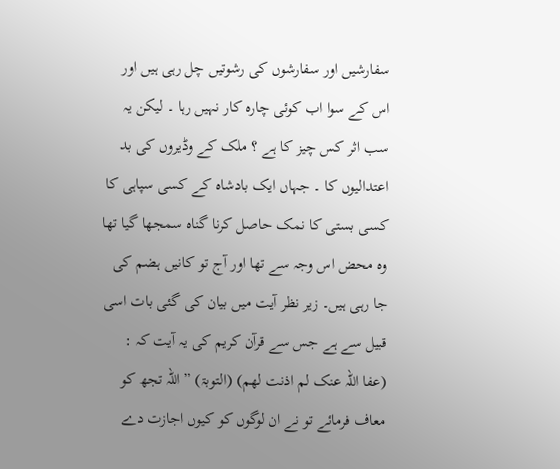سفارشیں اور سفارشوں کی رشوتیں چل رہی ہیں اور اس کے سوا اب کوئی چارہ کار نہیں رہا ۔ لیکن یہ سب اثر کس چیز کا ہے ؟ ملک کے وڈیروں کی بد اعتدالیوں کا ۔ جہاں ایک بادشاہ کے کسی سپاہی کا کسی بستی کا نمک حاصل کرنا گناہ سمجھا گیا تھا وہ محض اس وجہ سے تھا اور آج تو کانیں ہضم کی جا رہی ہیں۔ زیر نظر آیت میں بیان کی گئی بات اسی قبیل سے ہے جس سے قرآن کریم کی یہ آیت کہ : (عفا اللہ عنک لم اذنت لھم) (التوبۃ) ” اللہ تجھ کو معاف فرمائے تو نے ان لوگوں کو کیوں اجازت دے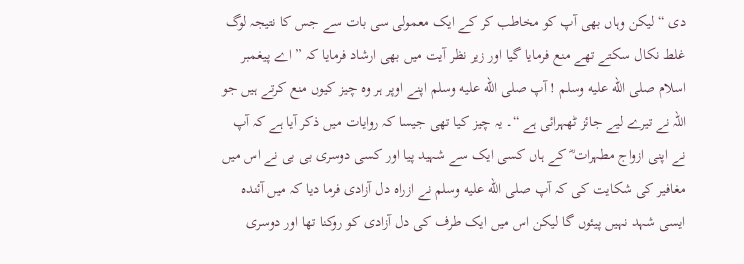دی “ لیکن وہاں بھی آپ کو مخاطب کر کے ایک معمولی سی بات سے جس کا نتیجہ لوگ غلط نکال سکتے تھے منع فرمایا گیا اور زیر نظر آیت میں بھی ارشاد فرمایا کہ ” اے پیغمبر اسلام صلى الله عليه وسلم ! آپ صلى الله عليه وسلم اپنے اوپر ہر وہ چیز کیوں منع کرتے ہیں جو اللہ نے تیرے لیے جائز ٹھہرائی ہے “۔ یہ چیز کیا تھی جیسا کہ روایات میں ذکر آیا ہے کہ آپ نے اپنی ازواج مطہرات ؓ کے ہاں کسی ایک سے شہید پیا اور کسی دوسری بی بی نے اس میں مغافیر کی شکایت کی کہ آپ صلى الله عليه وسلم نے ازراہ دل آزادی فرما دیا کہ میں آئندہ ایسی شہد نہیں پیئوں گا لیکن اس میں ایک طرف کی دل آزادی کو روکنا تھا اور دوسری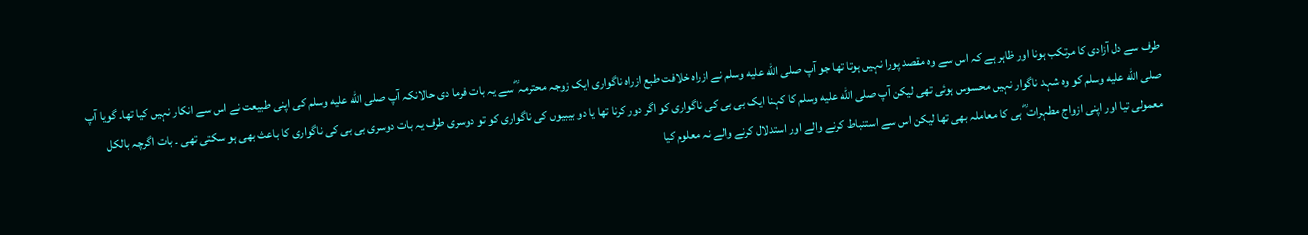طرف سے دل آزادی کا مرتکب ہونا اور ظاہر ہے کہ اس سے وہ مقصد پورا نہیں ہوتا تھا جو آپ صلى الله عليه وسلم نے ازراہ خلافت طبع ازراہ ناگواری ایک زوجہ محترمہ ؓ سے یہ بات فرما دی حالانکہ آپ صلى الله عليه وسلم کی اپنی طبیعت نے اس سے انکار نہیں کیا تھا۔ گویا آپ صلى الله عليه وسلم کو وہ شہد ناگوار نہیں محسوس ہوئی تھی لیکن آپ صلى الله عليه وسلم کا کہنا ایک بی بی کی ناگواری کو اگر دور کرنا تھا یا دو بیبیوں کی ناگواری کو تو دوسری طرف یہ بات دوسری بی بی کی ناگواری کا باعث بھی ہو سکتی تھی ۔ بات اگرچہ بالکل معمولی تیا اور اپنی ازواج مطہرات ؓ ہی کا معاملہ بھی تھا لیکن اس سے استنباط کرنے والے اور استدلال کرنے والے نہ معلوم کیا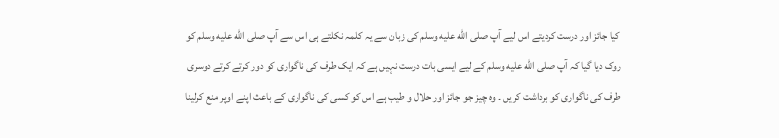کیا جائز اور درست کردیتے اس لیے آپ صلى الله عليه وسلم کی زبان سے یہ کلمہ نکلتے ہی اس سے آپ صلى الله عليه وسلم کو روک دیا گیا کہ آپ صلى الله عليه وسلم کے لیے ایسی بات درست نہیں ہے کہ ایک طرف کی ناگواری کو دور کرتے کرتے دوسری طرف کی ناگواری کو برداشت کریں ۔ وہ چیز جو جائز اور حلال و طیب ہے اس کو کسی کی ناگواری کے باعث اپنے اوپر منع کرلینا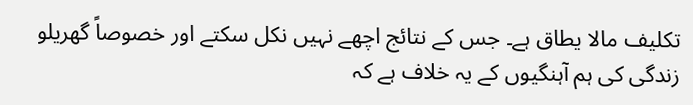تکلیف مالا یطاق ہے۔ جس کے نتائج اچھے نہیں نکل سکتے اور خصوصاً گھریلو زندگی کی ہم آہنگیوں کے یہ خلاف ہے کہ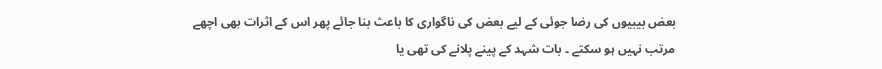بعض بیبیوں کی رضا جوئی کے لیے بعض کی ناگواری کا باعث بنا جائے پھر اس کے اثرات بھی اچھے مرتب نہیں ہو سکتے ۔ بات شہد کے پینے پلانے کی تھی یا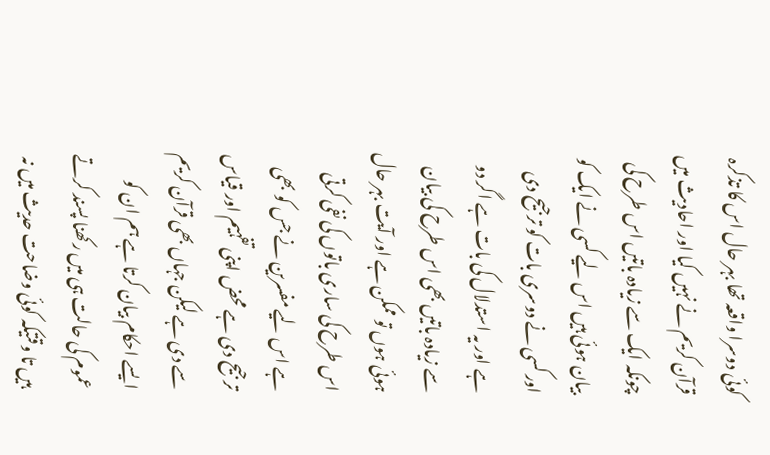کوئی دوسرا واقعہ تھا بہر حال اس کا تذکرہ قرآن کریم نے نہیں کیا اور احادیث میں چونکہ ایک سے زیادہ باتیں اس طرح کی بیان ہوئی ہیں اس لیے کسی نے ایک کو اور کسی نے دوسری بات کو ترجیح دی ہے اور یہ استدلال کی بات ہے اگر دو سے زیادہ باتیں بھی اس طرح کی بیان ہوئی ہوں تو ممکن ہے اور آیت بہر حال اس طرح کی ساری باتوں کی نفی کرتی ہے اس لیے مفسرین نے جس کو بھی ترجیح دی ہے محض اپنی تفہیم اور قیاس سے دی ہے لیکن جہاں بھی قرآن کریم ایسے احکام بیان کرتا ہے ہم ان کو عموم کی حالت ہی میں رکھنا پسند کرتے ہیں تا وقتیکہ کوئی وضاحت حدیث میں نہ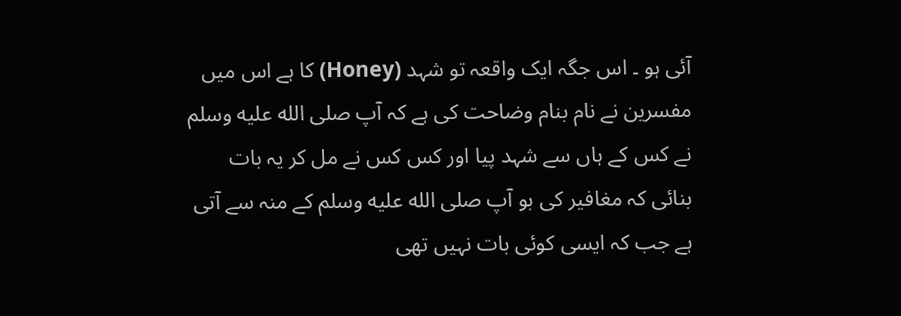آئی ہو ۔ اس جگہ ایک واقعہ تو شہد (Honey) کا ہے اس میں مفسرین نے نام بنام وضاحت کی ہے کہ آپ صلى الله عليه وسلم نے کس کے ہاں سے شہد پیا اور کس کس نے مل کر یہ بات بنائی کہ مغافیر کی بو آپ صلى الله عليه وسلم کے منہ سے آتی ہے جب کہ ایسی کوئی بات نہیں تھی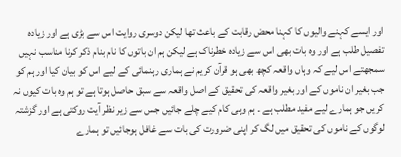اور ایسے کہنے والیوں کا کہنا محض رقابت کے باعث تھا لیکن دوسری روایت اس سے بڑی ہے اور زیادہ تفصیل طلب ہے اور وہ بات بھی اس سے زیادہ خطرناک ہے لیکن ہم ان باتوں کا نام بنام ذکر کرنا مناسب نہیں سمجھتے اس لیے کہ وہاں واقعہ کچھ بھی ہو قرآن کریم نے ہماری رہنمائی کے لیے اس کو بیان کیا اور ہم کو جب بغیر ان ناموں کے اور بغیر واقعہ کی تحقیق کے اصل واقعہ سے سبق حاصل ہوتا ہے تو ہم وہ بات کیوں نہ کریں جو ہمارے لیے مفید مطلب ہے ۔ ہم وہی کام کیے چلے جائیں جس سے زیر نظر آیت روکتی ہے اور گزشتہ لوگوں کے ناموں کی تحقیق میں لگ کر اپنی ضرورت کی بات سے غافل ہوجائیں تو ہمارے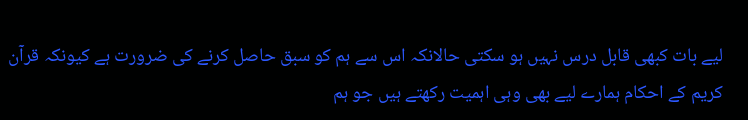لیے بات کبھی قابل درس نہیں ہو سکتی حالانکہ اس سے ہم کو سبق حاصل کرنے کی ضرورت ہے کیونکہ قرآن کریم کے احکام ہمارے لیے بھی وہی اہمیت رکھتے ہیں جو ہم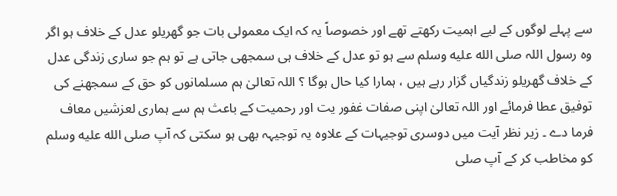سے پہلے لوگوں کے لیے اہمیت رکھتے تھے اور خصوصاً یہ کہ ایک معمولی بات جو گھریلو عدل کے خلاف ہو اگر وہ رسول اللہ صلى الله عليه وسلم سے ہو تو عدل کے خلاف ہی سمجھی جاتی ہے تو ہم جو ساری زندگی عدل کے خلاف گھریلو زندگیاں گزار رہے ہیں ، ہمارا کیا حال ہوگا ؟ اللہ تعالیٰ ہم مسلمانوں کو حق کے سمجھنے کی توفیق عطا فرمائے اور اللہ تعالیٰ اپنی صفات غفور یت اور رحمیت کے باعث ہم سے ہماری لعزشیں معاف فرما دے ۔ زیر نظر آیت میں دوسری توجیہات کے علاوہ یہ توجیہہ بھی ہو سکتی کہ آپ صلى الله عليه وسلم کو مخاطب کر کے آپ صلى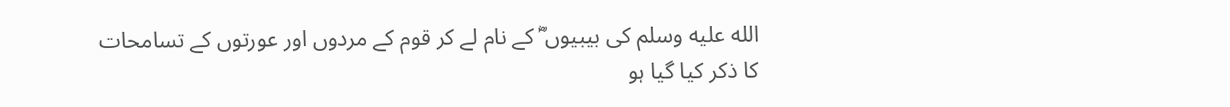الله عليه وسلم کی بیبیوں ؓ کے نام لے کر قوم کے مردوں اور عورتوں کے تسامحات کا ذکر کیا گیا ہو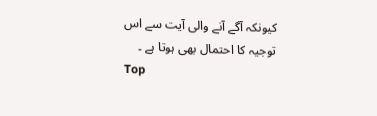کیونکہ آگے آنے والی آیت سے اس توجیہ کا احتمال بھی ہوتا ہے ۔
Top